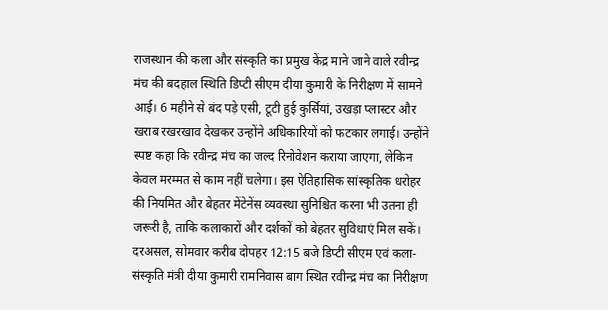राजस्थान की कला और संस्कृति का प्रमुख केंद्र माने जाने वाले रवीन्द्र मंच की बदहाल स्थिति डिप्टी सीएम दीया कुमारी के निरीक्षण में सामने आई। 6 महीने से बंद पड़े एसी, टूटी हुई कुर्सियां, उखड़ा प्लास्टर और खराब रखरखाव देखकर उन्होंने अधिकारियों को फटकार लगाई। उन्होंने स्पष्ट कहा कि रवीन्द्र मंच का जल्द रिनोवेशन कराया जाएगा, लेकिन केवल मरम्मत से काम नहीं चलेगा। इस ऐतिहासिक सांस्कृतिक धरोहर की नियमित और बेहतर मेंटेनेंस व्यवस्था सुनिश्चित करना भी उतना ही जरूरी है, ताकि कलाकारों और दर्शकों को बेहतर सुविधाएं मिल सकें। दरअसल, सोमवार करीब दोपहर 12:15 बजे डिप्टी सीएम एवं कला-संस्कृति मंत्री दीया कुमारी रामनिवास बाग स्थित रवीन्द्र मंच का निरीक्षण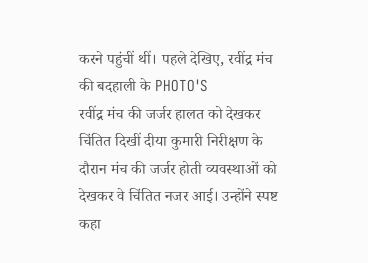करने पहुंचीं थीं। पहले देखिए, रवींद्र मंच की बदहाली के PHOTO'S
रवींद्र मंच की जर्जर हालत को देखकर चिंतित दिखीं दीया कुमारी निरीक्षण के दौरान मंच की जर्जर होती व्यवस्थाओं को देखकर वे चिंतित नजर आई। उन्होंने स्पष्ट कहा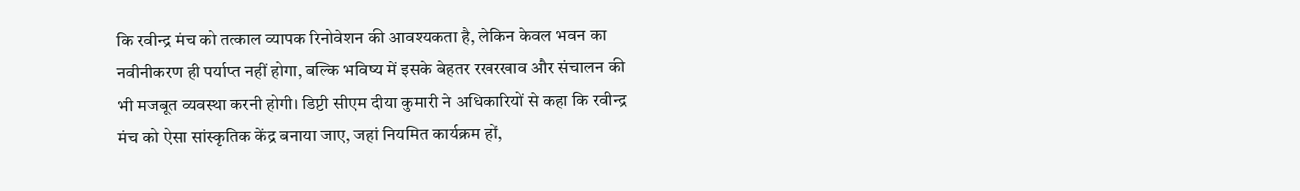कि रवीन्द्र मंच को तत्काल व्यापक रिनोवेशन की आवश्यकता है, लेकिन केवल भवन का नवीनीकरण ही पर्याप्त नहीं होगा, बल्कि भविष्य में इसके बेहतर रखरखाव और संचालन की भी मजबूत व्यवस्था करनी होगी। डिप्टी सीएम दीया कुमारी ने अधिकारियों से कहा कि रवीन्द्र मंच को ऐसा सांस्कृतिक केंद्र बनाया जाए, जहां नियमित कार्यक्रम हों,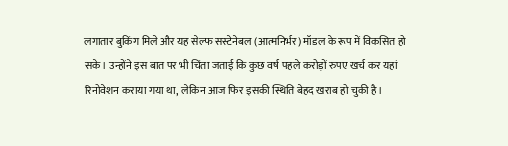लगातार बुकिंग मिले और यह सेल्फ सस्टेनेबल (आत्मनिर्भर) मॉडल के रूप में विकसित हो सके। उन्होंने इस बात पर भी चिंता जताई कि कुछ वर्ष पहले करोड़ों रुपए खर्च कर यहां रिनोवेशन कराया गया था, लेकिन आज फिर इसकी स्थिति बेहद खराब हो चुकी है।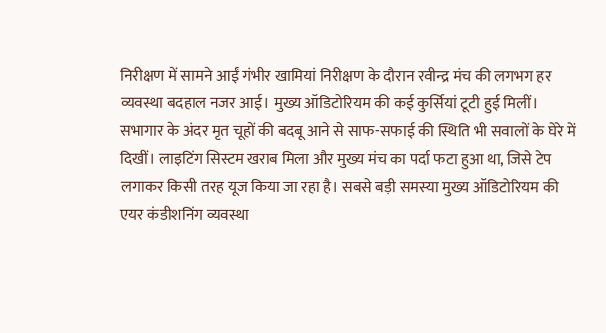निरीक्षण में सामने आईं गंभीर खामियां निरीक्षण के दौरान रवीन्द्र मंच की लगभग हर व्यवस्था बदहाल नजर आई। मुख्य ऑडिटोरियम की कई कुर्सियां टूटी हुई मिलीं। सभागार के अंदर मृत चूहों की बदबू आने से साफ-सफाई की स्थिति भी सवालों के घेरे में दिखीं। लाइटिंग सिस्टम खराब मिला और मुख्य मंच का पर्दा फटा हुआ था, जिसे टेप लगाकर किसी तरह यूज किया जा रहा है। सबसे बड़ी समस्या मुख्य ऑडिटोरियम की एयर कंडीशनिंग व्यवस्था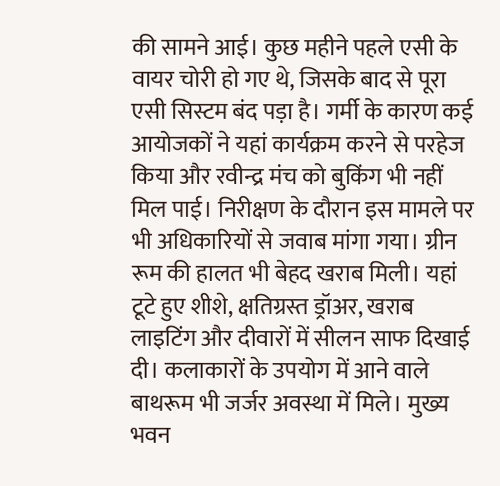की सामने आई। कुछ महीने पहले एसी के वायर चोरी हो गए थे, जिसके बाद से पूरा एसी सिस्टम बंद पड़ा है। गर्मी के कारण कई आयोजकों ने यहां कार्यक्रम करने से परहेज किया और रवीन्द्र मंच को बुकिंग भी नहीं मिल पाई। निरीक्षण के दौरान इस मामले पर भी अधिकारियों से जवाब मांगा गया। ग्रीन रूम की हालत भी बेहद खराब मिली। यहां टूटे हुए शीशे, क्षतिग्रस्त ड्रॉअर, खराब लाइटिंग और दीवारों में सीलन साफ दिखाई दी। कलाकारों के उपयोग में आने वाले बाथरूम भी जर्जर अवस्था में मिले। मुख्य भवन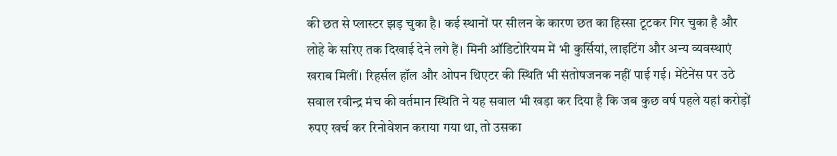की छत से प्लास्टर झड़ चुका है। कई स्थानों पर सीलन के कारण छत का हिस्सा टूटकर गिर चुका है और लोहे के सरिए तक दिखाई देने लगे हैं। मिनी ऑडिटोरियम में भी कुर्सियां, लाइटिंग और अन्य व्यवस्थाएं खराब मिलीं। रिहर्सल हॉल और ओपन थिएटर की स्थिति भी संतोषजनक नहीं पाई गई। मेंटेनेंस पर उठे सवाल रवीन्द्र मंच की वर्तमान स्थिति ने यह सवाल भी खड़ा कर दिया है कि जब कुछ वर्ष पहले यहां करोड़ों रुपए खर्च कर रिनोवेशन कराया गया था, तो उसका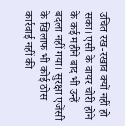उचित रख-रखाव क्यों नहीं हो सका। एसी के वायर चोरी होने के कई महीने बाद भी उन्हें बदला नहीं गया। सुरक्षा एजेंसी के खिलाफ भी कोई ठोस कार्रवाई नहीं की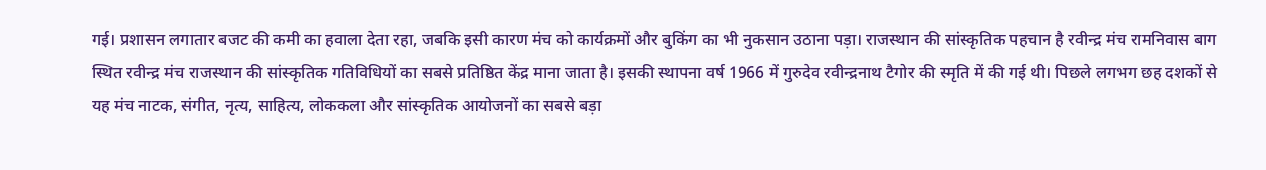गई। प्रशासन लगातार बजट की कमी का हवाला देता रहा, जबकि इसी कारण मंच को कार्यक्रमों और बुकिंग का भी नुकसान उठाना पड़ा। राजस्थान की सांस्कृतिक पहचान है रवीन्द्र मंच रामनिवास बाग स्थित रवीन्द्र मंच राजस्थान की सांस्कृतिक गतिविधियों का सबसे प्रतिष्ठित केंद्र माना जाता है। इसकी स्थापना वर्ष 1966 में गुरुदेव रवीन्द्रनाथ टैगोर की स्मृति में की गई थी। पिछले लगभग छह दशकों से यह मंच नाटक, संगीत, नृत्य, साहित्य, लोककला और सांस्कृतिक आयोजनों का सबसे बड़ा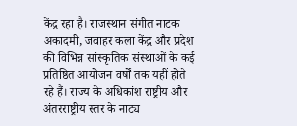केंद्र रहा है। राजस्थान संगीत नाटक अकादमी, जवाहर कला केंद्र और प्रदेश की विभिन्न सांस्कृतिक संस्थाओं के कई प्रतिष्ठित आयोजन वर्षों तक यहीं होते रहे हैं। राज्य के अधिकांश राष्ट्रीय और अंतरराष्ट्रीय स्तर के नाट्य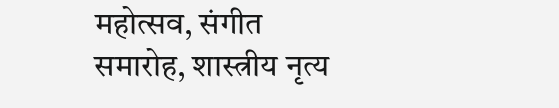महोत्सव, संगीत समारोह, शास्त्रीय नृत्य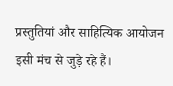प्रस्तुतियां और साहित्यिक आयोजन इसी मंच से जुड़े रहे हैं।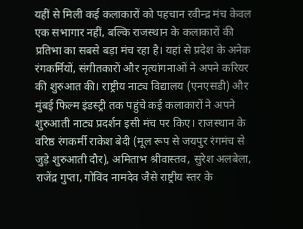यहीं से मिली कई कलाकारों को पहचान रवीन्द्र मंच केवल एक सभागार नहीं, बल्कि राजस्थान के कलाकारों की प्रतिभा का सबसे बड़ा मंच रहा है। यहां से प्रदेश के अनेक रंगकर्मियों, संगीतकारों और नृत्यांगनाओं ने अपने करियर की शुरुआत की। राष्ट्रीय नाट्य विद्यालय (एनएसडी) और मुंबई फिल्म इंडस्ट्री तक पहुंचे कई कलाकारों ने अपने शुरुआती नाट्य प्रदर्शन इसी मंच पर किए। राजस्थान के वरिष्ठ रंगकर्मी राकेश बेदी (मूल रूप से जयपुर रंगमंच से जुड़े शुरुआती दौर), अमिताभ श्रीवास्तव, सुरेश अलबेला, राजेंद्र गुप्ता, गोविंद नामदेव जैसे राष्ट्रीय स्तर के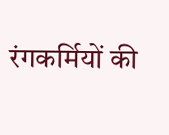रंगकर्मियों की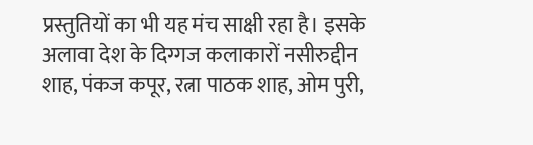प्रस्तुतियों का भी यह मंच साक्षी रहा है। इसके अलावा देश के दिग्गज कलाकारों नसीरुद्दीन शाह, पंकज कपूर, रत्ना पाठक शाह, ओम पुरी,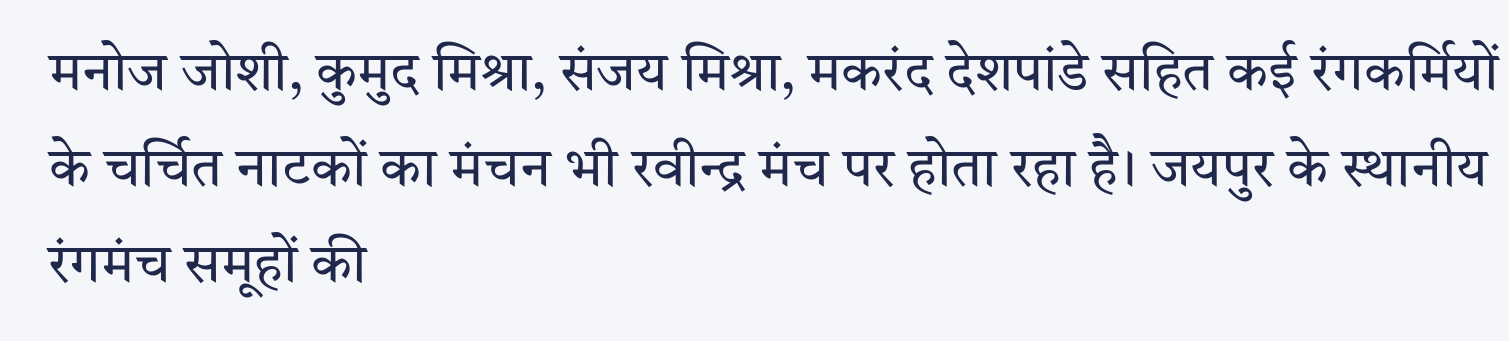मनोज जोशी, कुमुद मिश्रा, संजय मिश्रा, मकरंद देशपांडे सहित कई रंगकर्मियों के चर्चित नाटकों का मंचन भी रवीन्द्र मंच पर होता रहा है। जयपुर के स्थानीय रंगमंच समूहों की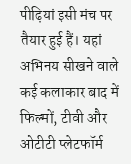पीढ़ियां इसी मंच पर तैयार हुई हैं। यहां अभिनय सीखने वाले कई कलाकार बाद में फिल्मों, टीवी और ओटीटी प्लेटफॉर्म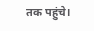तक पहुंचे।